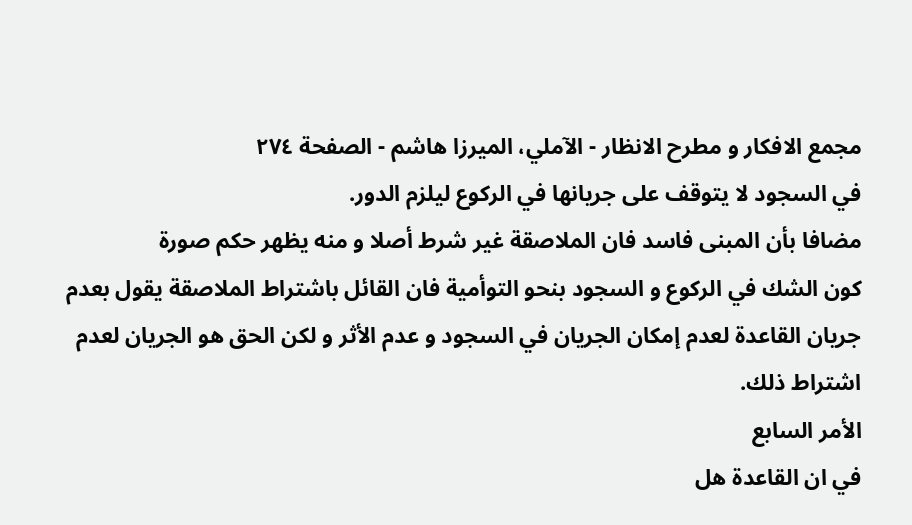مجمع الافكار و مطرح الانظار - الآملي، الميرزا هاشم - الصفحة ٢٧٤
في السجود لا يتوقف على جريانها في الركوع ليلزم الدور.
مضافا بأن المبنى فاسد فان الملاصقة غير شرط أصلا و منه يظهر حكم صورة
كون الشك في الركوع و السجود بنحو التوأمية فان القائل باشتراط الملاصقة يقول بعدم
جريان القاعدة لعدم إمكان الجريان في السجود و عدم الأثر و لكن الحق هو الجريان لعدم
اشتراط ذلك.
الأمر السابع
في ان القاعدة هل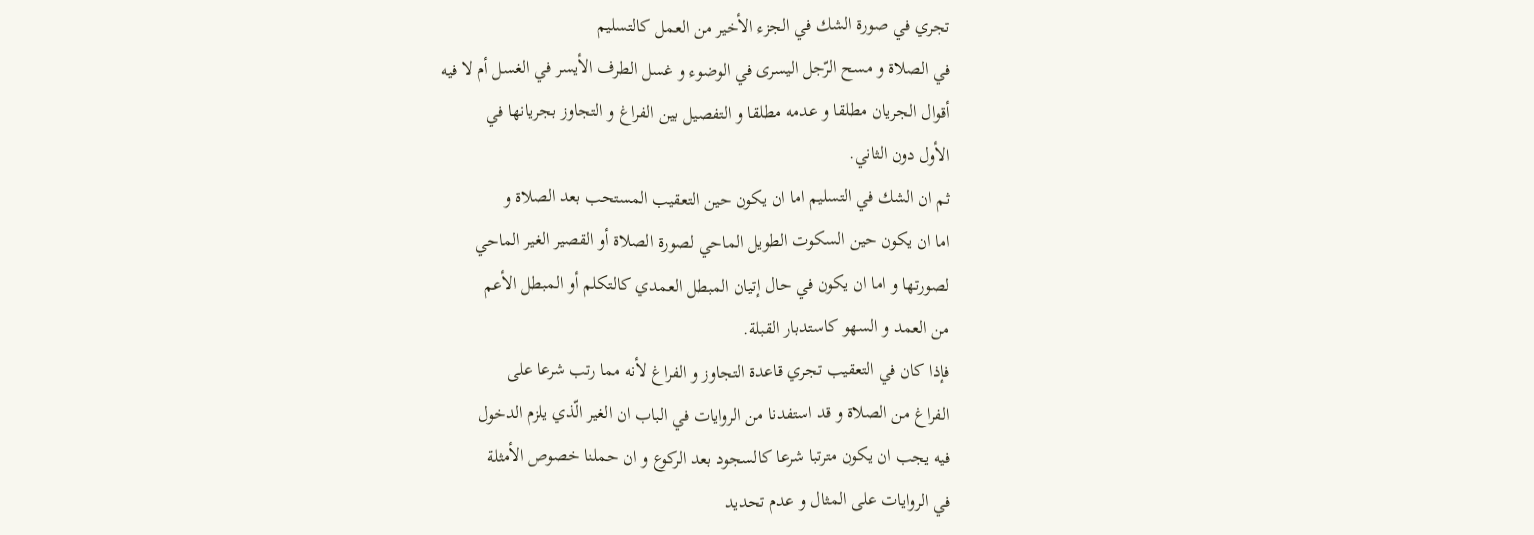تجري في صورة الشك في الجزء الأخير من العمل كالتسليم
في الصلاة و مسح الرّجل اليسرى في الوضوء و غسل الطرف الأيسر في الغسل أم لا فيه
أقوال الجريان مطلقا و عدمه مطلقا و التفصيل بين الفراغ و التجاوز بجريانها في
الأول دون الثاني.
ثم ان الشك في التسليم اما ان يكون حين التعقيب المستحب بعد الصلاة و
اما ان يكون حين السكوت الطويل الماحي لصورة الصلاة أو القصير الغير الماحي
لصورتها و اما ان يكون في حال إتيان المبطل العمدي كالتكلم أو المبطل الأعم
من العمد و السهو كاستدبار القبلة.
فإذا كان في التعقيب تجري قاعدة التجاوز و الفراغ لأنه مما رتب شرعا على
الفراغ من الصلاة و قد استفدنا من الروايات في الباب ان الغير الّذي يلزم الدخول
فيه يجب ان يكون مترتبا شرعا كالسجود بعد الركوع و ان حملنا خصوص الأمثلة
في الروايات على المثال و عدم تحديد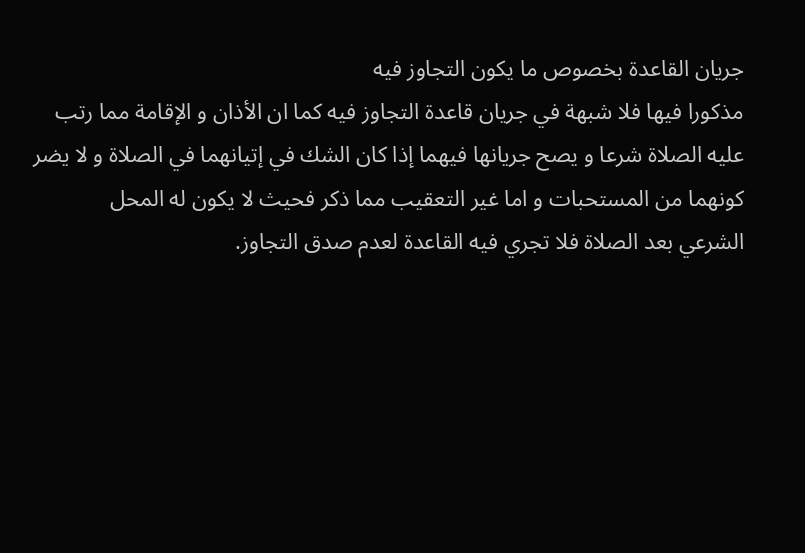جريان القاعدة بخصوص ما يكون التجاوز فيه
مذكورا فيها فلا شبهة في جريان قاعدة التجاوز فيه كما ان الأذان و الإقامة مما رتب
عليه الصلاة شرعا و يصح جريانها فيهما إذا كان الشك في إتيانهما في الصلاة و لا يضر
كونهما من المستحبات و اما غير التعقيب مما ذكر فحيث لا يكون له المحل
الشرعي بعد الصلاة فلا تجري فيه القاعدة لعدم صدق التجاوز.